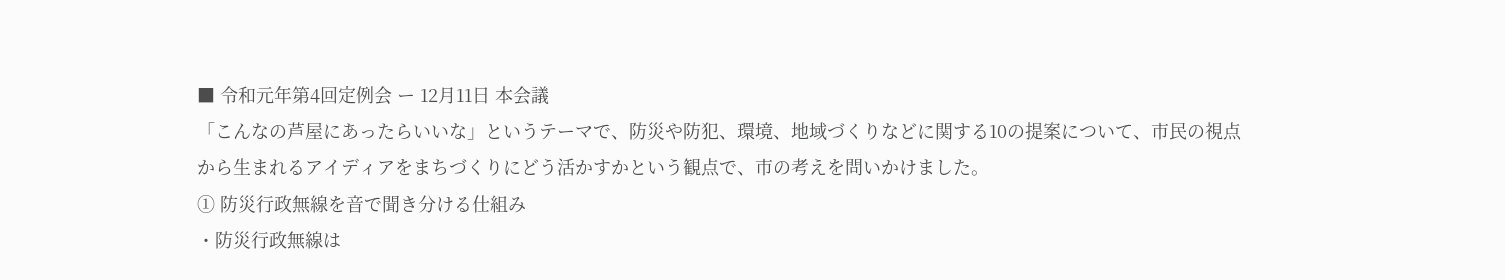■ 令和元年第4回定例会 ー 12月11日 本会議
「こんなの芦屋にあったらいいな」というテーマで、防災や防犯、環境、地域づくりなどに関する10の提案について、市民の視点から生まれるアイディアをまちづくりにどう活かすかという観点で、市の考えを問いかけました。
① 防災行政無線を音で聞き分ける仕組み
・防災行政無線は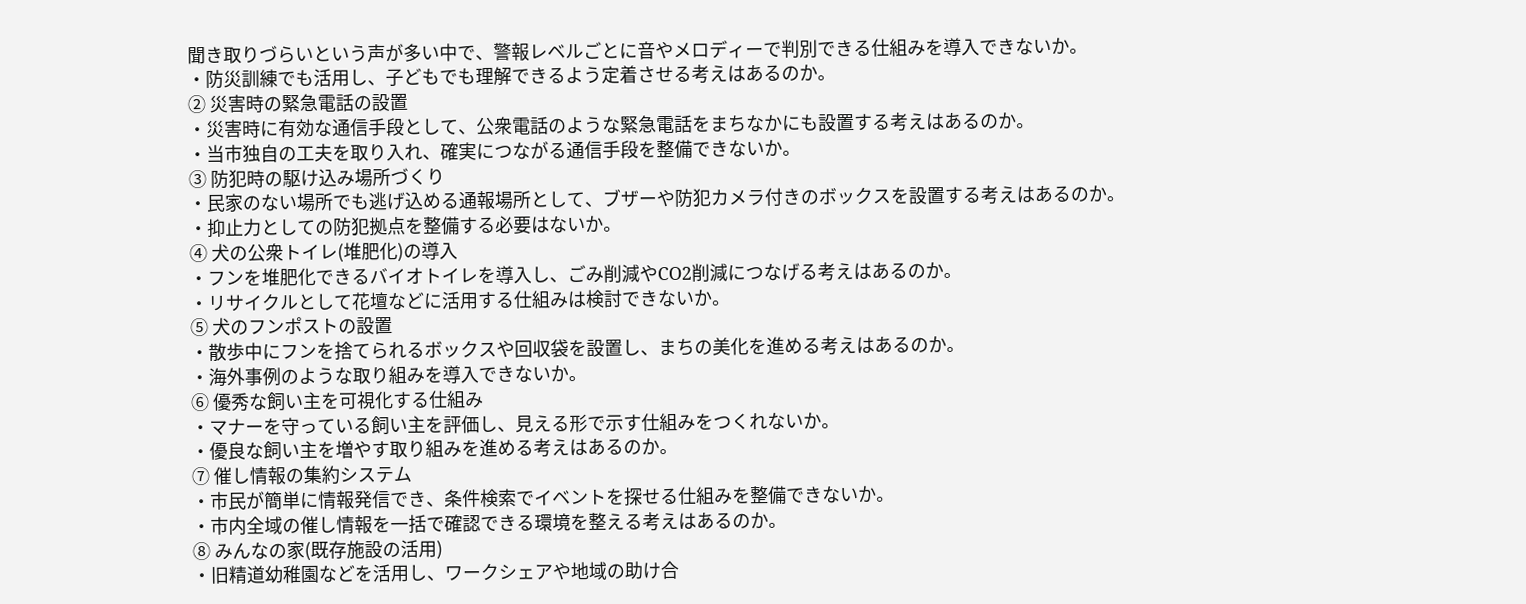聞き取りづらいという声が多い中で、警報レベルごとに音やメロディーで判別できる仕組みを導入できないか。
・防災訓練でも活用し、子どもでも理解できるよう定着させる考えはあるのか。
② 災害時の緊急電話の設置
・災害時に有効な通信手段として、公衆電話のような緊急電話をまちなかにも設置する考えはあるのか。
・当市独自の工夫を取り入れ、確実につながる通信手段を整備できないか。
③ 防犯時の駆け込み場所づくり
・民家のない場所でも逃げ込める通報場所として、ブザーや防犯カメラ付きのボックスを設置する考えはあるのか。
・抑止力としての防犯拠点を整備する必要はないか。
④ 犬の公衆トイレ(堆肥化)の導入
・フンを堆肥化できるバイオトイレを導入し、ごみ削減やCO2削減につなげる考えはあるのか。
・リサイクルとして花壇などに活用する仕組みは検討できないか。
⑤ 犬のフンポストの設置
・散歩中にフンを捨てられるボックスや回収袋を設置し、まちの美化を進める考えはあるのか。
・海外事例のような取り組みを導入できないか。
⑥ 優秀な飼い主を可視化する仕組み
・マナーを守っている飼い主を評価し、見える形で示す仕組みをつくれないか。
・優良な飼い主を増やす取り組みを進める考えはあるのか。
⑦ 催し情報の集約システム
・市民が簡単に情報発信でき、条件検索でイベントを探せる仕組みを整備できないか。
・市内全域の催し情報を一括で確認できる環境を整える考えはあるのか。
⑧ みんなの家(既存施設の活用)
・旧精道幼稚園などを活用し、ワークシェアや地域の助け合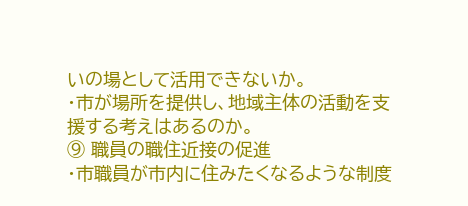いの場として活用できないか。
・市が場所を提供し、地域主体の活動を支援する考えはあるのか。
⑨ 職員の職住近接の促進
・市職員が市内に住みたくなるような制度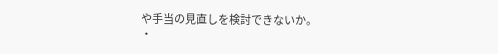や手当の見直しを検討できないか。
・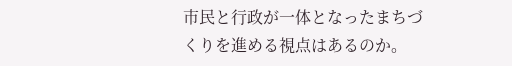市民と行政が一体となったまちづくりを進める視点はあるのか。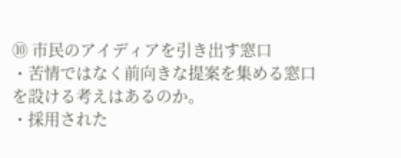⑩ 市民のアイディアを引き出す窓口
・苦情ではなく前向きな提案を集める窓口を設ける考えはあるのか。
・採用された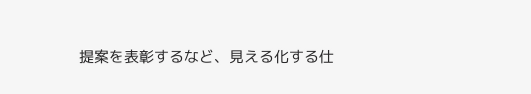提案を表彰するなど、見える化する仕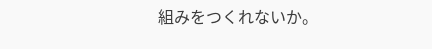組みをつくれないか。